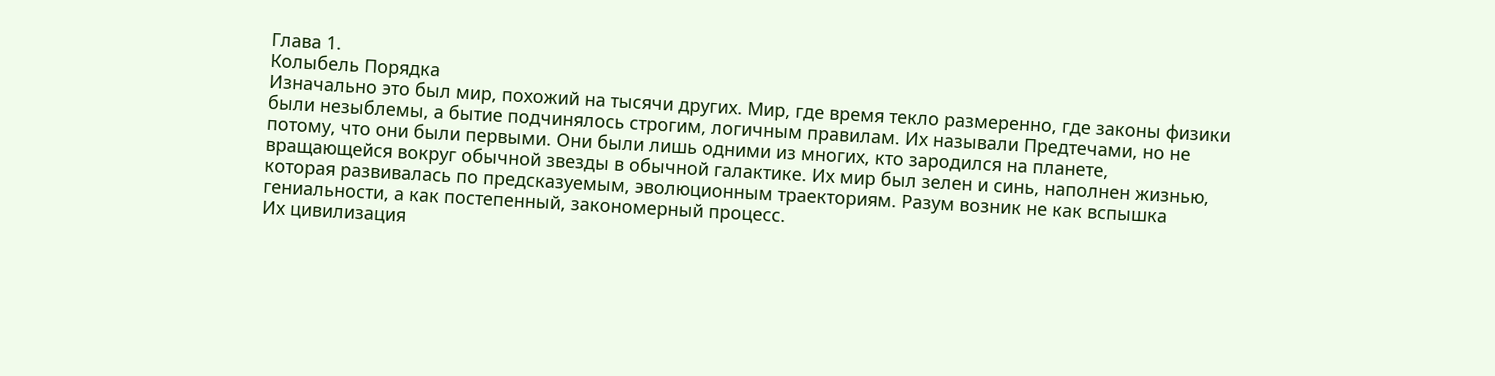Глава 1.
Колыбель Порядка
Изначально это был мир, похожий на тысячи других. Мир, где время текло размеренно, где законы физики были незыблемы, а бытие подчинялось строгим, логичным правилам. Их называли Предтечами, но не потому, что они были первыми. Они были лишь одними из многих, кто зародился на планете, вращающейся вокруг обычной звезды в обычной галактике. Их мир был зелен и синь, наполнен жизнью, которая развивалась по предсказуемым, эволюционным траекториям. Разум возник не как вспышка гениальности, а как постепенный, закономерный процесс.
Их цивилизация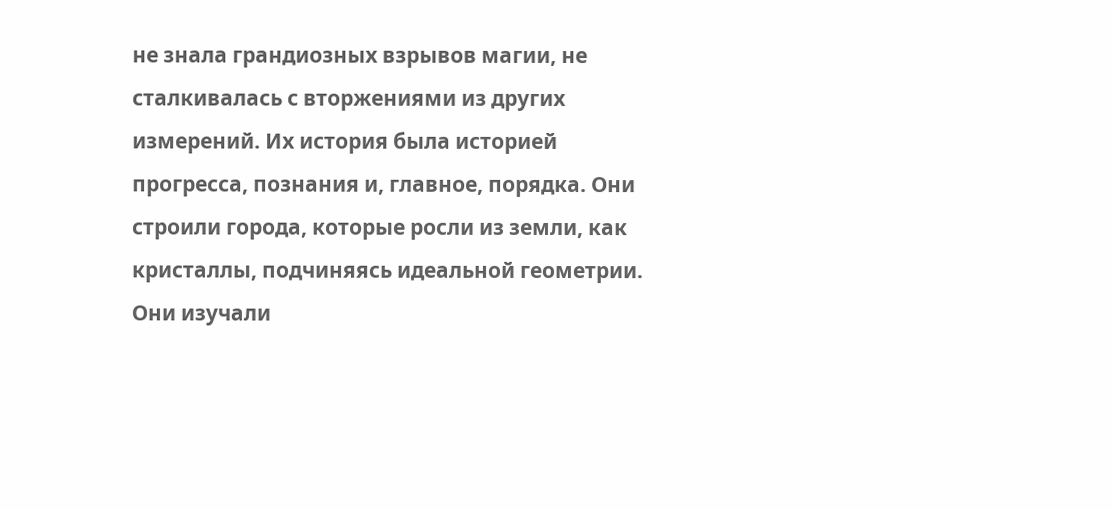не знала грандиозных взрывов магии, не сталкивалась с вторжениями из других измерений. Их история была историей прогресса, познания и, главное, порядка. Они строили города, которые росли из земли, как кристаллы, подчиняясь идеальной геометрии. Они изучали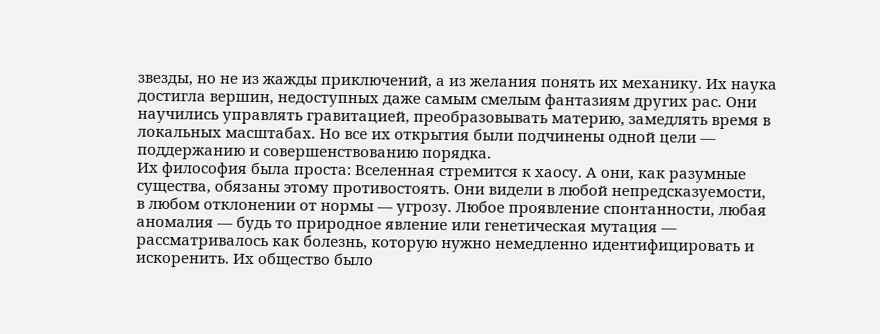звезды, но не из жажды приключений, а из желания понять их механику. Их наука достигла вершин, недоступных даже самым смелым фантазиям других рас. Они научились управлять гравитацией, преобразовывать материю, замедлять время в локальных масштабах. Но все их открытия были подчинены одной цели — поддержанию и совершенствованию порядка.
Их философия была проста: Вселенная стремится к хаосу. А они, как разумные существа, обязаны этому противостоять. Они видели в любой непредсказуемости, в любом отклонении от нормы — угрозу. Любое проявление спонтанности, любая аномалия — будь то природное явление или генетическая мутация — рассматривалось как болезнь, которую нужно немедленно идентифицировать и искоренить. Их общество было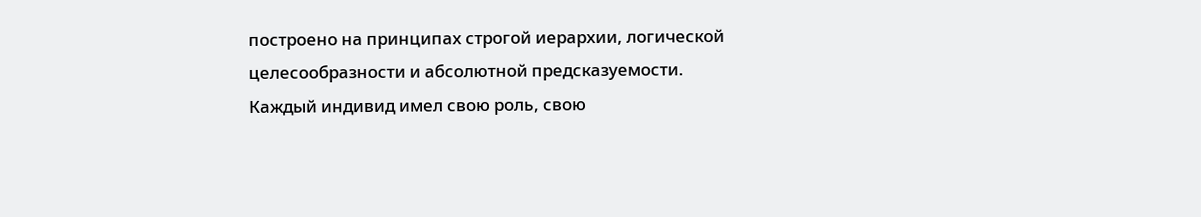построено на принципах строгой иерархии, логической целесообразности и абсолютной предсказуемости. Каждый индивид имел свою роль, свою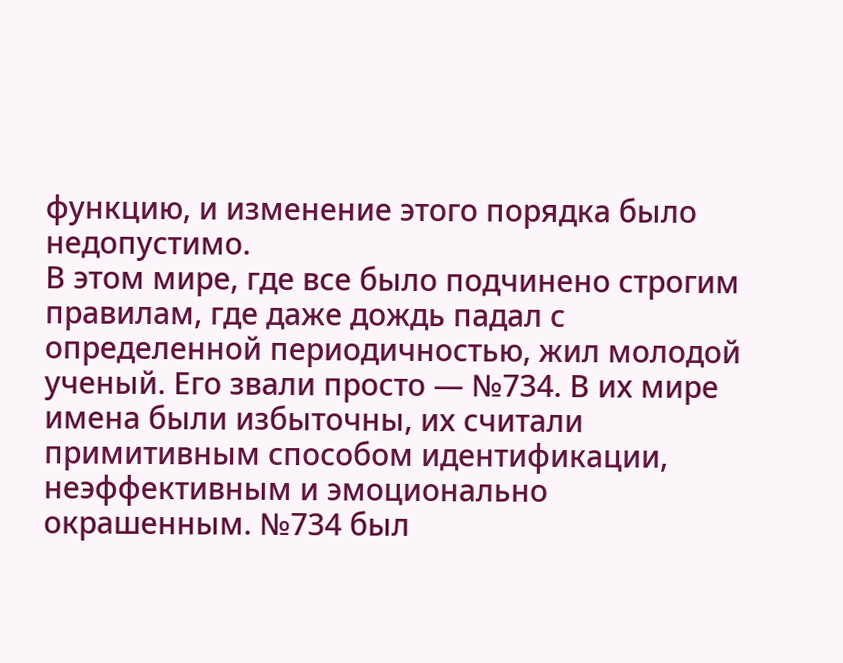функцию, и изменение этого порядка было недопустимо.
В этом мире, где все было подчинено строгим правилам, где даже дождь падал с определенной периодичностью, жил молодой ученый. Его звали просто — №734. В их мире имена были избыточны, их считали примитивным способом идентификации, неэффективным и эмоционально окрашенным. №734 был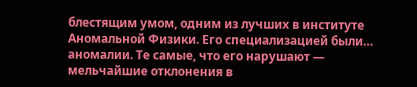блестящим умом, одним из лучших в институте Аномальной Физики. Его специализацией были… аномалии. Те самые, что его нарушают — мельчайшие отклонения в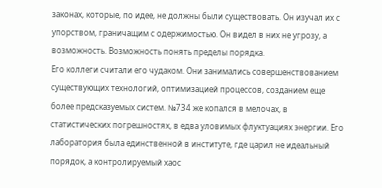законах, которые, по идее, не должны были существовать. Он изучал их с упорством, граничащим с одержимостью. Он видел в них не угрозу, а возможность. Возможность понять пределы порядка.
Его коллеги считали его чудаком. Они занимались совершенствованием существующих технологий, оптимизацией процессов, созданием еще более предсказуемых систем. №734 же копался в мелочах, в статистических погрешностях, в едва уловимых флуктуациях энергии. Его лаборатория была единственной в институте, где царил не идеальный порядок, а контролируемый хаос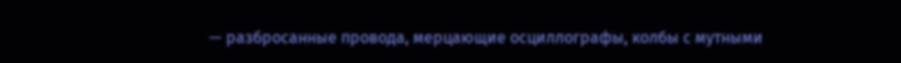— разбросанные провода, мерцающие осциллографы, колбы с мутными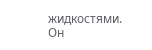жидкостями. Он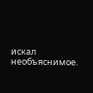искал необъяснимое.